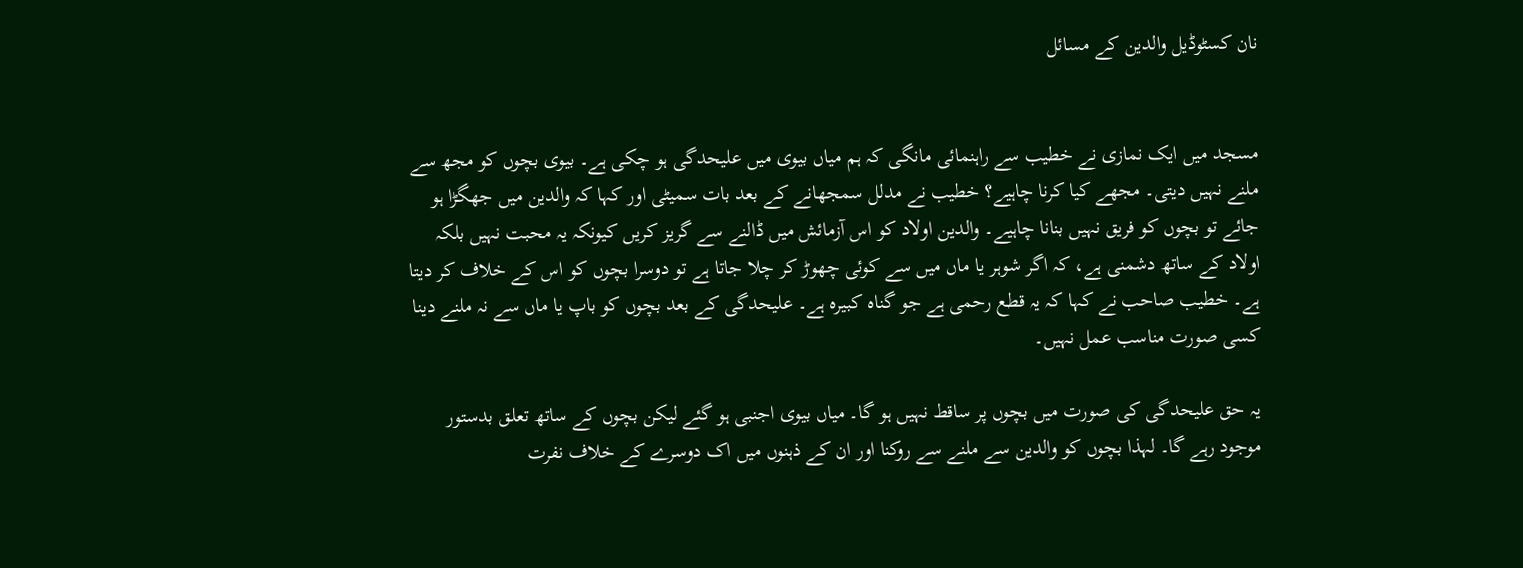نان کسٹوڈیل والدین کے مسائل


مسجد میں ایک نمازی نے خطیب سے راہنمائی مانگی کہ ہم میاں بیوی میں علیحدگی ہو چکی ہے۔ بیوی بچوں کو مجھ سے ملنے نہیں دیتی۔ مجھے کیا کرنا چاہیے؟ خطیب نے مدلل سمجھانے کے بعد بات سمیٹی اور کہا کہ والدین میں جھگڑا ہو جائے تو بچوں کو فریق نہیں بنانا چاہیے۔ والدین اولاد کو اس آزمائش میں ڈالنے سے گریز کریں کیونکہ یہ محبت نہیں بلکہ اولاد کے ساتھ دشمنی ہے، کہ اگر شوہر یا ماں میں سے کوئی چھوڑ کر چلا جاتا ہے تو دوسرا بچوں کو اس کے خلاف کر دیتا ہے۔ خطیب صاحب نے کہا کہ یہ قطع رحمی ہے جو گناہ کبیرہ ہے۔ علیحدگی کے بعد بچوں کو باپ یا ماں سے نہ ملنے دینا کسی صورت مناسب عمل نہیں۔

یہ حق علیحدگی کی صورت میں بچوں پر ساقط نہیں ہو گا۔ میاں بیوی اجنبی ہو گئے لیکن بچوں کے ساتھ تعلق بدستور موجود رہے گا۔ لہذا بچوں کو والدین سے ملنے سے روکنا اور ان کے ذہنوں میں اک دوسرے کے خلاف نفرت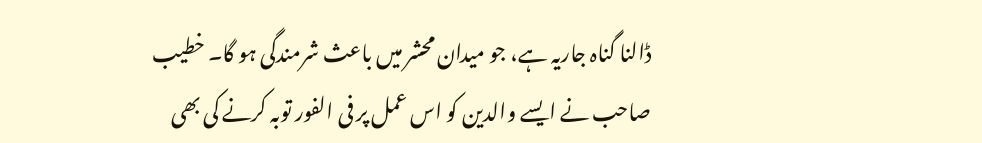ڈالنا گناہ جاریہ ہے، جو میدان محشر میں باعث شرمندگی ہو گا۔ خطیب صاحب نے ایسے والدین کو اس عمل پر فی الفور توبہ کرنے کی بھی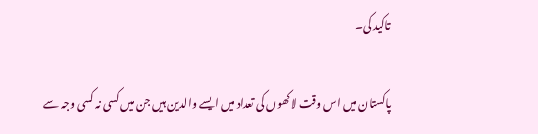تاکید کی۔

پاکستان میں اس وقت لاکھوں کی تعداد میں ایسے والدین ہیں جن میں کسی نہ کسی وجہ سے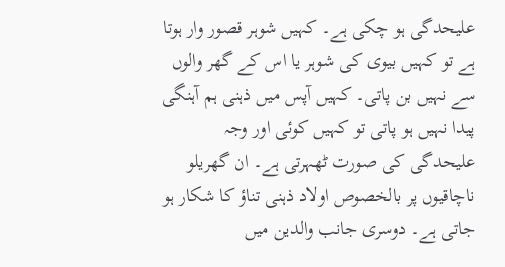علیحدگی ہو چکی ہے۔ کہیں شوہر قصور وار ہوتا ہے تو کہیں بیوی کی شوہر یا اس کے گھر والوں سے نہیں بن پاتی۔ کہیں آپس میں ذہنی ہم آہنگی پیدا نہیں ہو پاتی تو کہیں کوئی اور وجہ علیحدگی کی صورت ٹھہرتی ہے۔ ان گھریلو ناچاقیوں پر بالخصوص اولاد ذہنی تناؤ کا شکار ہو جاتی ہے۔ دوسری جانب والدین میں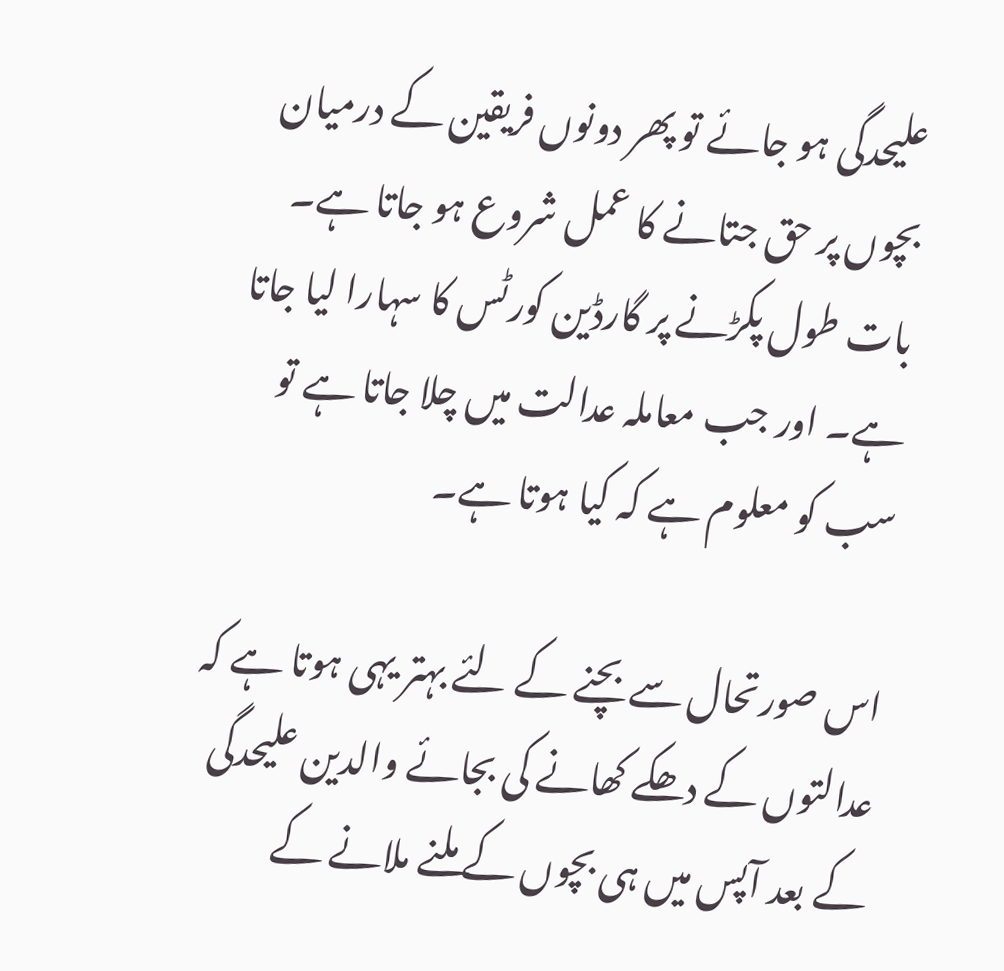علیحدگی ہو جائے تو پھر دونوں فریقین کے درمیان بچوں پر حق جتانے کا عمل شروع ہو جاتا ہے۔ بات طول پکڑنے پر گارڈین کورٹس کا سہارا لیا جاتا ہے۔ اور جب معاملہ عدالت میں چلا جاتا ہے تو سب کو معلوم ہے کہ کیا ہوتا ہے۔

اس صورتحال سے بچنے کے لئے بہتر یہی ہوتا ہے کہ عدالتوں کے دھکے کھانے کی بجائے والدین علیحدگی کے بعد آپس میں ہی بچوں کے ملنے ملانے کے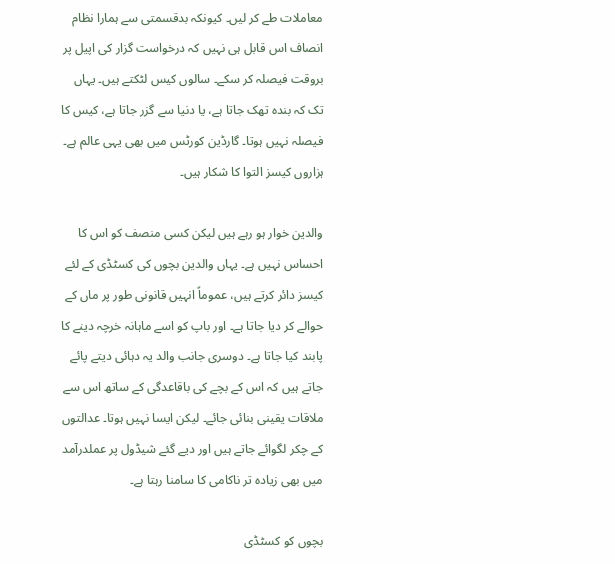معاملات طے کر لیں۔ کیونکہ بدقسمتی سے ہمارا نظام انصاف اس قابل ہی نہیں کہ درخواست گزار کی اپیل پر بروقت فیصلہ کر سکے۔ سالوں کیس لٹکتے ہیں۔ یہاں تک کہ بندہ تھک جاتا ہے، یا دنیا سے گزر جاتا ہے، کیس کا فیصلہ نہیں ہوتا۔ گارڈین کورٹس میں بھی یہی عالم ہے۔ ہزاروں کیسز التوا کا شکار ہیں۔

والدین خوار ہو رہے ہیں لیکن کسی منصف کو اس کا احساس نہیں ہے۔ یہاں والدین بچوں کی کسٹڈی کے لئے کیسز دائر کرتے ہیں، عموماً انہیں قانونی طور پر ماں کے حوالے کر دیا جاتا ہے۔ اور باپ کو اسے ماہانہ خرچہ دینے کا پابند کیا جاتا ہے۔ دوسری جانب والد یہ دہائی دیتے پائے جاتے ہیں کہ اس کے بچے کی باقاعدگی کے ساتھ اس سے ملاقات یقینی بنائی جائے۔ لیکن ایسا نہیں ہوتا۔ عدالتوں کے چکر لگوائے جاتے ہیں اور دیے گئے شیڈول پر عملدرآمد میں بھی زیادہ تر ناکامی کا سامنا رہتا ہے۔

بچوں کو کسٹڈی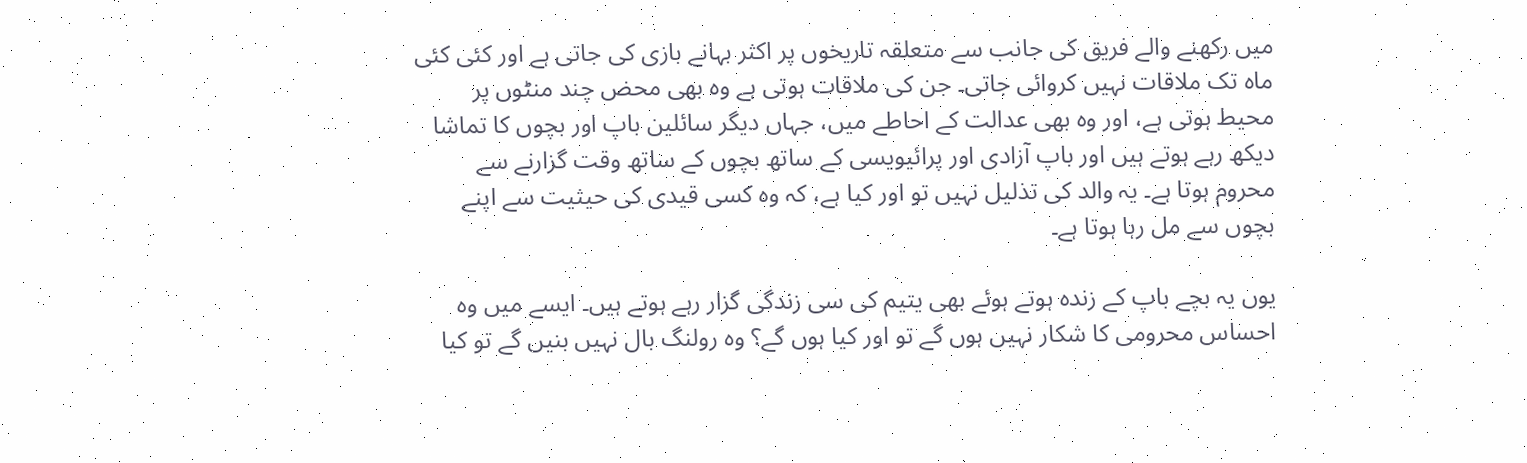میں رکھنے والے فریق کی جانب سے متعلقہ تاریخوں پر اکثر بہانے بازی کی جاتی ہے اور کئی کئی ماہ تک ملاقات نہیں کروائی جاتی۔ جن کی ملاقات ہوتی ہے وہ بھی محض چند منٹوں پر محیط ہوتی ہے، اور وہ بھی عدالت کے احاطے میں، جہاں دیگر سائلین باپ اور بچوں کا تماشا دیکھ رہے ہوتے ہیں اور باپ آزادی اور پرائیویسی کے ساتھ بچوں کے ساتھ وقت گزارنے سے محروم ہوتا ہے۔ یہ والد کی تذلیل نہیں تو اور کیا ہے، کہ وہ کسی قیدی کی حیثیت سے اپنے بچوں سے مل رہا ہوتا ہے۔

یوں یہ بچے باپ کے زندہ ہوتے ہوئے بھی یتیم کی سی زندگی گزار رہے ہوتے ہیں۔ ایسے میں وہ احساس محرومی کا شکار نہیں ہوں گے تو اور کیا ہوں گے؟ وہ رولنگ بال نہیں بنیں گے تو کیا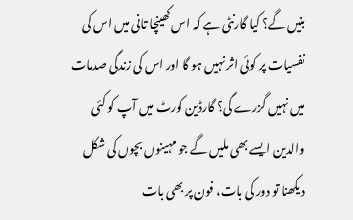بنیں گے؟ کیا گارنٹی ہے کہ اس کھینچا تانی میں اس کی نفسیات پر کوئی اثر نہیں ہو گا اور اس کی زندگی صدمات میں نہیں گزرے گی؟ گارڈین کورٹ میں آپ کو کئی والدین ایسے بھی ملیں گے جو مہینوں بچوں کی شکل دیکھنا تو دور کی بات، فون پر بھی بات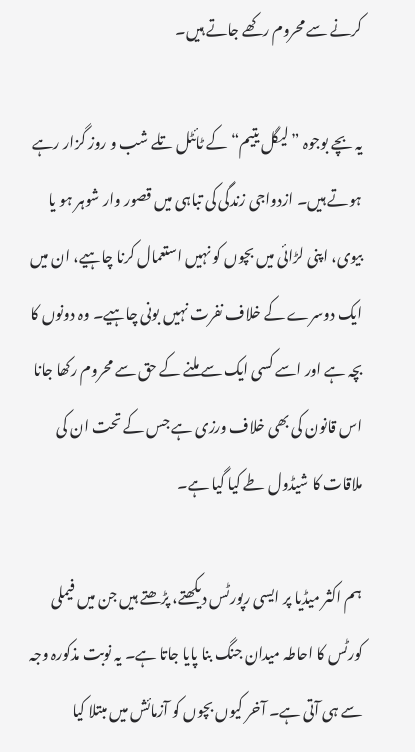کرنے سے محروم رکھے جاتے ہیں۔

یہ بچے بوجوہ ”لیگل یتیم“ کے ٹائٹل تلے شب و روز گزار رہے ہوتے ہیں۔ ازدواجی زندگی کی تباہی میں قصور وار شوہر ہو یا بیوی، اپنی لڑائی میں بچوں کو نہیں استعمال کرنا چاہیے، ان میں ایک دوسرے کے خلاف نفرت نہیں بونی چاہیے۔ وہ دونوں کا بچہ ہے اور اسے کسی ایک سے ملنے کے حق سے محروم رکھا جانا اس قانون کی بھی خلاف ورزی ہے جس کے تحت ان کی ملاقات کا شیڈول طے کیا گیا ہے۔

ہم اکثر میڈیا پر ایسی رپورٹس دیکھتے، پڑھتے ہیں جن میں فیملی کورٹس کا احاطہ میدان جنگ بنا پایا جاتا ہے۔ یہ نوبت مذکورہ وجہ سے ہی آتی ہے۔ آخر کیوں بچوں کو آزمائش میں مبتلا کیا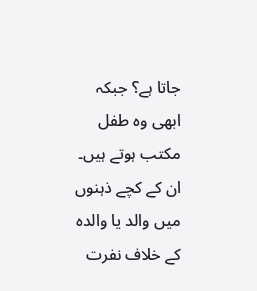جاتا ہے؟ جبکہ ابھی وہ طفل مکتب ہوتے ہیں۔ ان کے کچے ذہنوں میں والد یا والدہ کے خلاف نفرت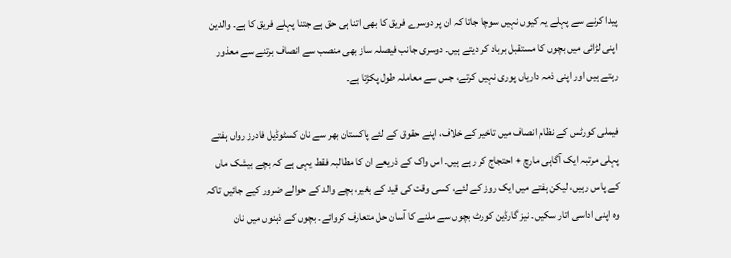پیدا کرنے سے پہلے یہ کیوں نہیں سوچا جاتا کہ ان پر دوسرے فریق کا بھی اتنا ہی حق ہے جتنا پہلے فریق کا ہے۔ والدین اپنی لڑائی میں بچوں کا مستقبل برباد کر دیتے ہیں۔ دوسری جانب فیصلہ ساز بھی منصب سے انصاف برتنے سے معذور رہتے ہیں اور اپنی ذمہ داریاں پوری نہیں کرتے، جس سے معاملہ طول پکڑتا ہے۔

فیملی کورٹس کے نظام انصاف میں تاخیر کے خلاف، اپنے حقوق کے لئے پاکستان بھر سے نان کسٹوڈیل فادرز رواں ہفتے پہلی مرتبہ ایک آگاہی مارچ + احتجاج کر رہے ہیں۔ اس واک کے ذریعے ان کا مطالبہ فقط یہی ہے کہ بچے بیشک ماں کے پاس رہیں، لیکن ہفتے میں ایک روز کے لئے، کسی وقت کی قید کے بغیر، بچے والد کے حوالے ضرور کیے جائیں تاکہ وہ اپنی اداسی اتار سکیں۔ نیز گارڈین کورٹ بچوں سے ملنے کا آسان حل متعارف کروائے۔ بچوں کے ذہنوں میں نان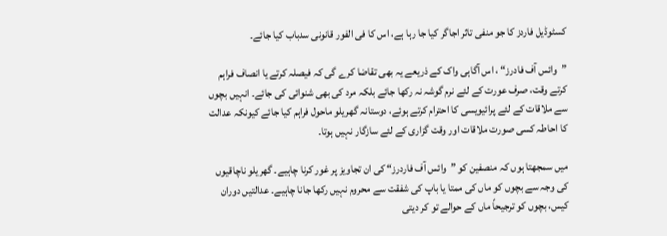کسٹوڈیل فاردز کا جو منفی تاثر اجاگر کیا جا رہا ہے، اس کا فی الفور قانونی سدباب کیا جائے۔

”وائس آف فادرز“ ، اس آگاہی واک کے ذریعے یہ بھی تقاضا کرے گی کہ فیصلہ کرتے یا انصاف فراہم کرتے وقت، صرف عورت کے لئے نرم گوشہ نہ رکھا جائے بلکہ مرد کی بھی شنوائی کی جائے۔ انہیں بچوں سے ملاقات کے لئے پرائیویسی کا احترام کرتے ہوئے، دوستانہ گھریلو ماحول فراہم کیا جائے کیونکہ عدالت کا احاطہ کسی صورت ملاقات اور وقت گزاری کے لئے سازگار نہیں ہوتا۔

میں سمجھتا ہوں کہ منصفین کو ”وائس آف فاردرز“ کی ان تجاویز پر غور کرنا چاہیے۔ گھریلو ناچاقیوں کی وجہ سے بچوں کو ماں کی ممتا یا باپ کی شفقت سے محروم نہیں رکھا جانا چاہیے۔ عدالتیں دوران کیس، بچوں کو ترجیحاً ماں کے حوالے تو کر دیتی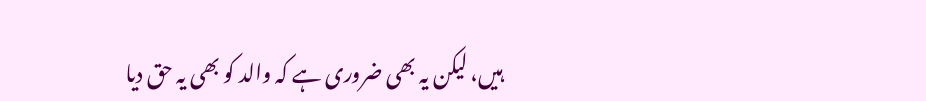ہیں، لیکن یہ بھی ضروری ہے کہ والد کو بھی یہ حق دیا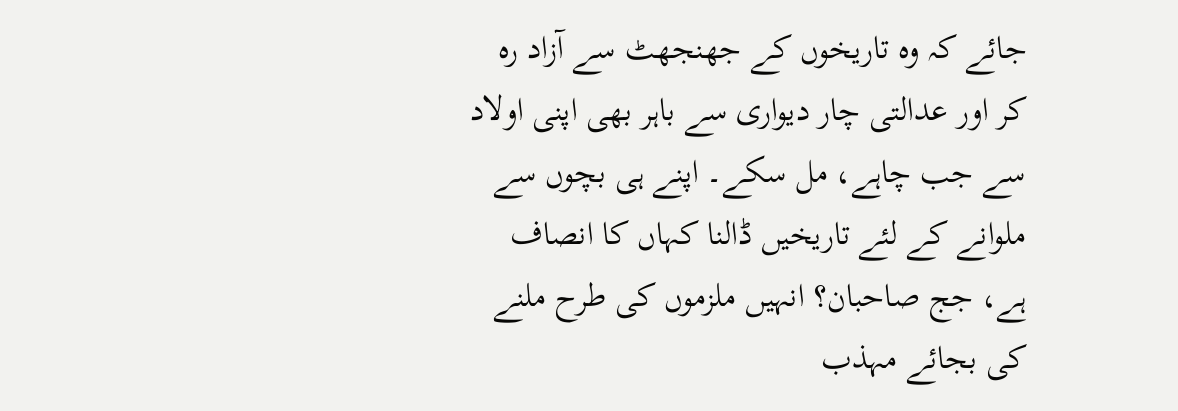جائے کہ وہ تاریخوں کے جھنجھٹ سے آزاد رہ کر اور عدالتی چار دیواری سے باہر بھی اپنی اولاد سے جب چاہے، مل سکے۔ اپنے ہی بچوں سے ملوانے کے لئے تاریخیں ڈالنا کہاں کا انصاف ہے، جج صاحبان؟ انہیں ملزموں کی طرح ملنے کی بجائے مہذب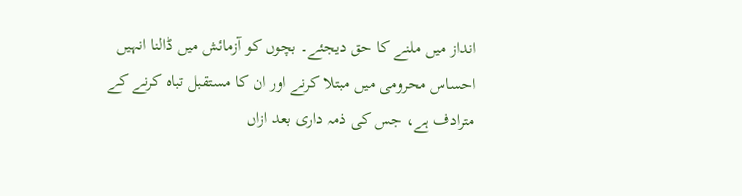انداز میں ملنے کا حق دیجئے۔ بچوں کو آزمائش میں ڈالنا انہیں احساس محرومی میں مبتلا کرنے اور ان کا مستقبل تباہ کرنے کے مترادف ہے، جس کی ذمہ داری بعد ازاں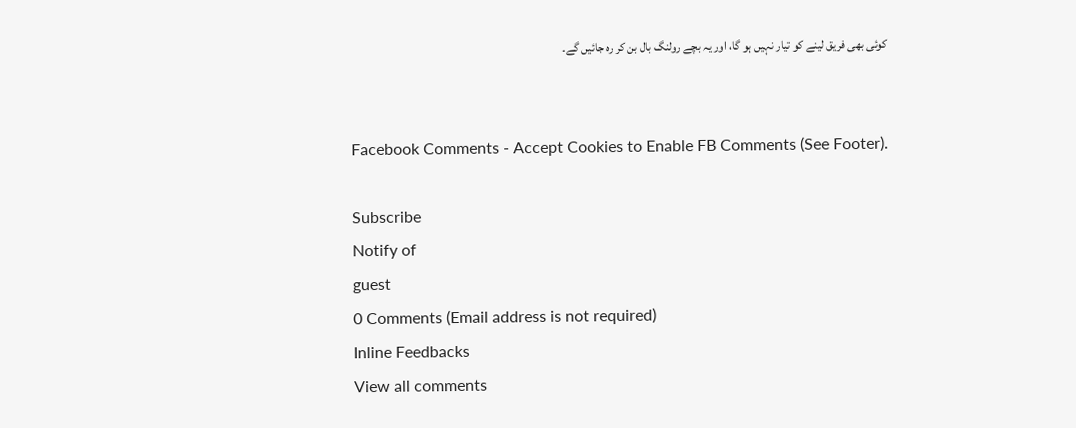کوئی بھی فریق لینے کو تیار نہیں ہو گا، اور یہ بچے رولنگ بال بن کر رہ جائیں گے۔


Facebook Comments - Accept Cookies to Enable FB Comments (See Footer).

Subscribe
Notify of
guest
0 Comments (Email address is not required)
Inline Feedbacks
View all comments